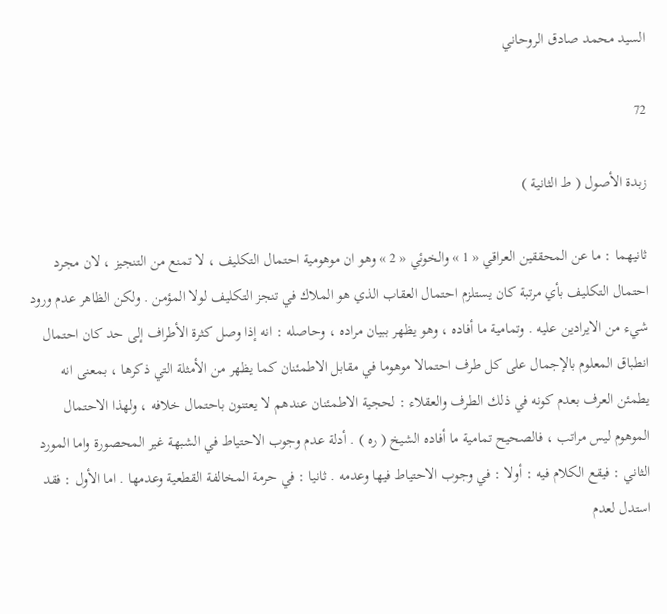السيد محمد صادق الروحاني

72

زبدة الأصول ( ط الثانية )

ثانيهما : ما عن المحققين العراقي « 1 » والخوئي « 2 » وهو ان موهومية احتمال التكليف ، لا تمنع من التنجيز ، لان مجرد احتمال التكليف بأي مرتبة كان يستلزم احتمال العقاب الذي هو الملاك في تنجز التكليف لولا المؤمن . ولكن الظاهر عدم ورود شيء من الايرادين عليه . وتمامية ما أفاده ، وهو يظهر ببيان مراده ، وحاصله : انه إذا وصل كثرة الأطراف إلى حد كان احتمال انطباق المعلوم بالإجمال على كل طرف احتمالا موهوما في مقابل الاطمئنان كما يظهر من الأمثلة التي ذكرها ، بمعنى انه يطمئن العرف بعدم كونه في ذلك الطرف والعقلاء : لحجية الاطمئنان عندهم لا يعتنون باحتمال خلافه ، ولهذا الاحتمال الموهوم ليس مراتب ، فالصحيح تمامية ما أفاده الشيخ ( ره ) . أدلة عدم وجوب الاحتياط في الشبهة غير المحصورة واما المورد الثاني : فيقع الكلام فيه : أولا : في وجوب الاحتياط فيها وعدمه . ثانيا : في حرمة المخالفة القطعية وعدمها . اما الأول : فقد استدل لعدم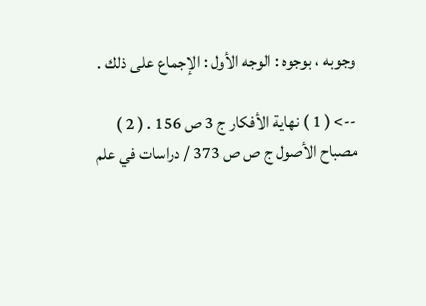وجوبه ، بوجوه : الوجه الأول : الإجماع على ذلك .

--> ( 1 ) نهاية الأفكار ج 3 ص 156 . ( 2 ) مصباح الأصول ج ص ص 373 / دراسات في علم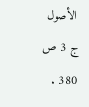الأصول ج 3 ص 380 .